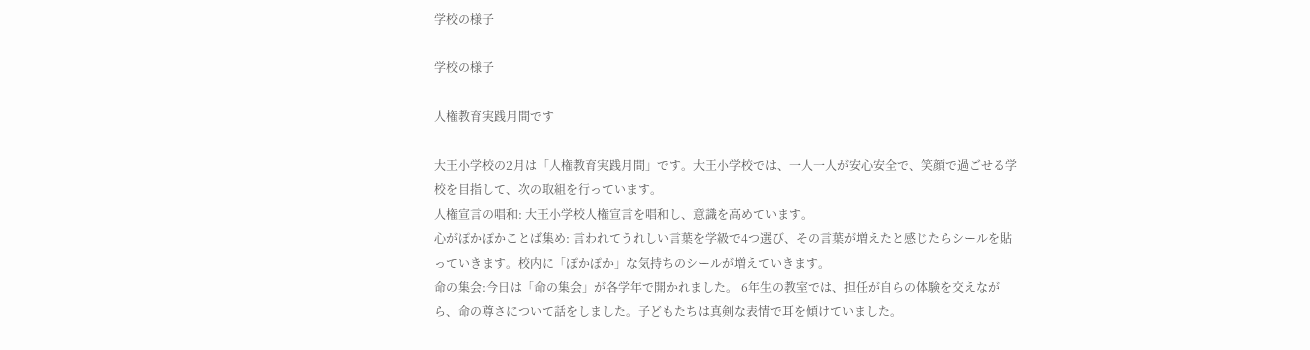学校の様子

学校の様子

人権教育実践月間です

大王小学校の2月は「人権教育実践月間」です。大王小学校では、一人一人が安心安全で、笑顔で過ごせる学校を目指して、次の取組を行っています。
人権宣言の唱和: 大王小学校人権宣言を唱和し、意識を高めています。
心がぽかぽかことば集め: 言われてうれしい言葉を学級で4つ選び、その言葉が増えたと感じたらシールを貼っていきます。校内に「ぽかぽか」な気持ちのシールが増えていきます。
命の集会:今日は「命の集会」が各学年で開かれました。 6年生の教室では、担任が自らの体験を交えながら、命の尊さについて話をしました。子どもたちは真剣な表情で耳を傾けていました。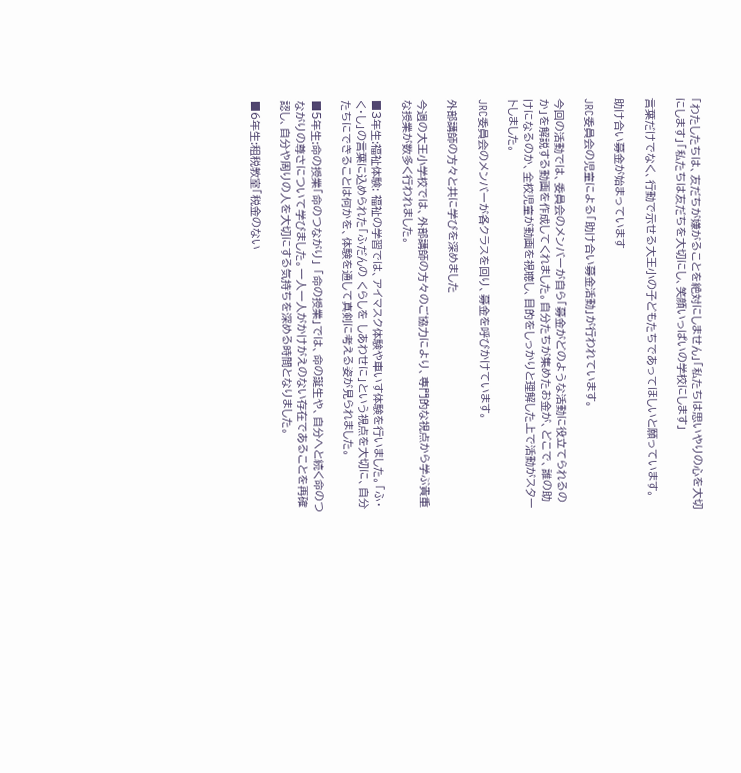「わたしたちは、友だちが嫌がることを絶対にしません」「私たちは思いやりの心を大切にします」「私たちは友だちを大切にし、笑顔いっぱいの学校にします」

言葉だけでなく、行動で示せる大王小の子どもたちであってほしいと願っています。

助け合い募金が始まっています

JRC委員会の児童による「助け合い募金活動」が行われています。

今回の活動では、委員会のメンバーが自ら「募金がどのような活動に役立てられるのか」を解説する動画を作成してくれました。自分たちが集めたお金が、どこで、誰の助けになるのか、全校児童が動画を視聴し、目的をしっかりと理解した上で活動がスタートしました。

JRC委員会のメンバーが各クラスを回り、募金を呼びかけています。

外部講師の方々と共に学びを深めました

今週の大王小学校では、外部講師の方々のご協力により、専門的な視点から学ぶ貴重な授業が数多く行われました。

■3年生:福祉体験: 福祉の学習では、アイマスク体験や車いす体験を行いました。「ふ・く・し」の言葉に込められた「ふだんの くらしを しあわせに」という視点を大切に、自分たちにできることは何かを、体験を通して真剣に考える姿が見られました。

■5年生:命の授業「命のつながり」 「命の授業」では、命の誕生や、自分へと続く命のつながりの尊さについて学びました。一人一人がかけがえのない存在であることを再確認し、自分や周りの人を大切にする気持ちを深める時間となりました。

■6年生:租税教室「税金のない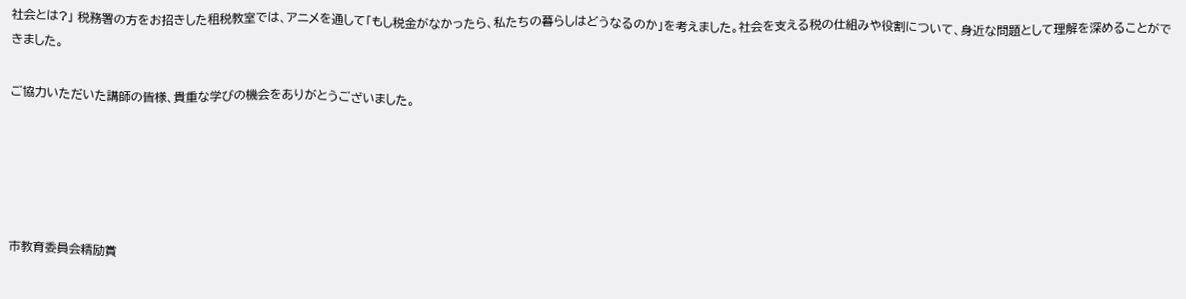社会とは?」 税務署の方をお招きした租税教室では、アニメを通して「もし税金がなかったら、私たちの暮らしはどうなるのか」を考えました。社会を支える税の仕組みや役割について、身近な問題として理解を深めることができました。

ご協力いただいた講師の皆様、貴重な学びの機会をありがとうございました。





市教育委員会精励賞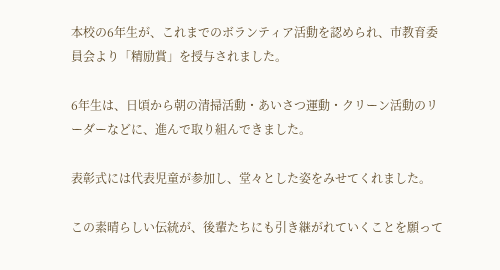本校の6年生が、これまでのボランティア活動を認められ、市教育委員会より「精励賞」を授与されました。

6年生は、日頃から朝の清掃活動・あいさつ運動・クリーン活動のリーダーなどに、進んで取り組んできました。

表彰式には代表児童が参加し、堂々とした姿をみせてくれました。

この素晴らしい伝統が、後輩たちにも引き継がれていくことを願って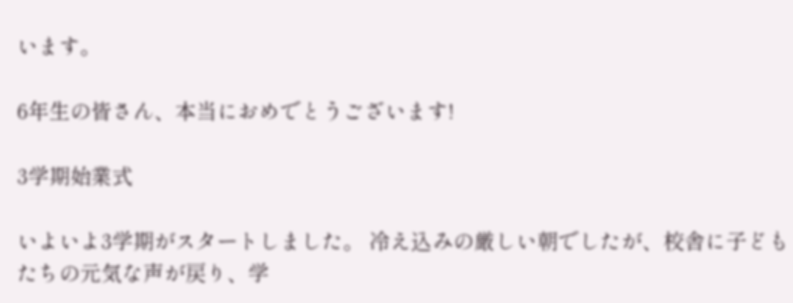います。

6年生の皆さん、本当におめでとうございます!

3学期始業式

いよいよ3学期がスタートしました。 冷え込みの厳しい朝でしたが、校舎に子どもたちの元気な声が戻り、学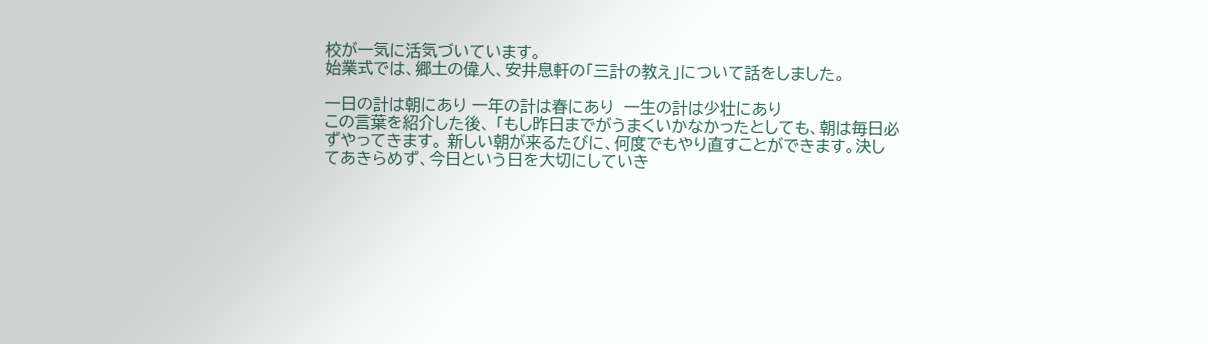校が一気に活気づいています。
始業式では、郷土の偉人、安井息軒の「三計の教え」について話をしました。

一日の計は朝にあり 一年の計は春にあり  一生の計は少壮にあり
この言葉を紹介した後、 「もし昨日までがうまくいかなかったとしても、朝は毎日必ずやってきます。 新しい朝が来るたびに、何度でもやり直すことができます。決してあきらめず、今日という日を大切にしていき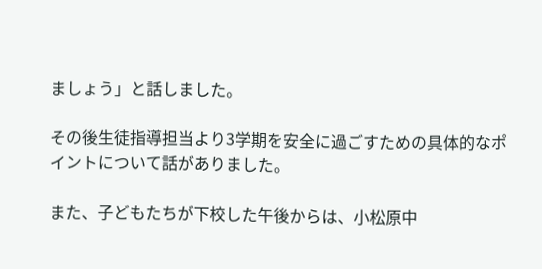ましょう」と話しました。

その後生徒指導担当より3学期を安全に過ごすための具体的なポイントについて話がありました。

また、子どもたちが下校した午後からは、小松原中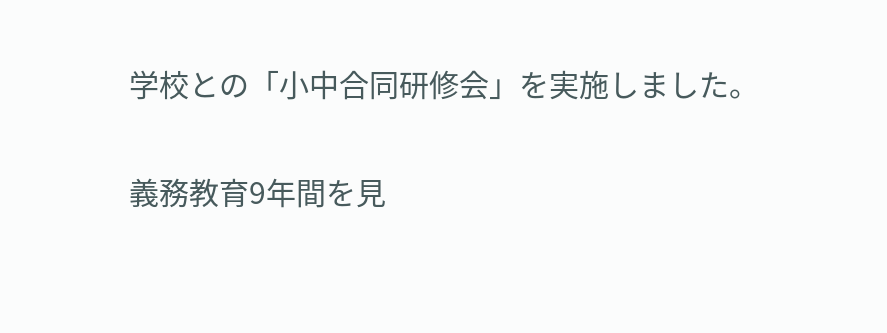学校との「小中合同研修会」を実施しました。

義務教育9年間を見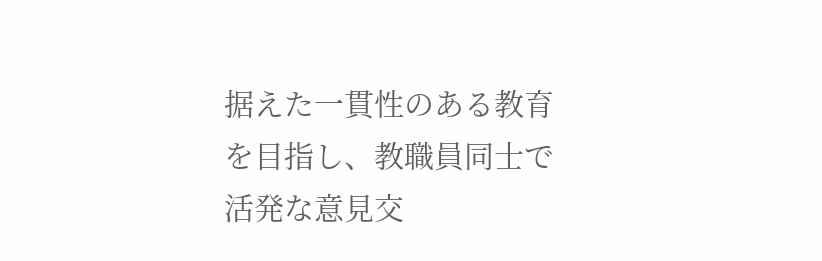据えた一貫性のある教育を目指し、教職員同士で活発な意見交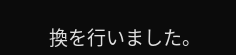換を行いました。